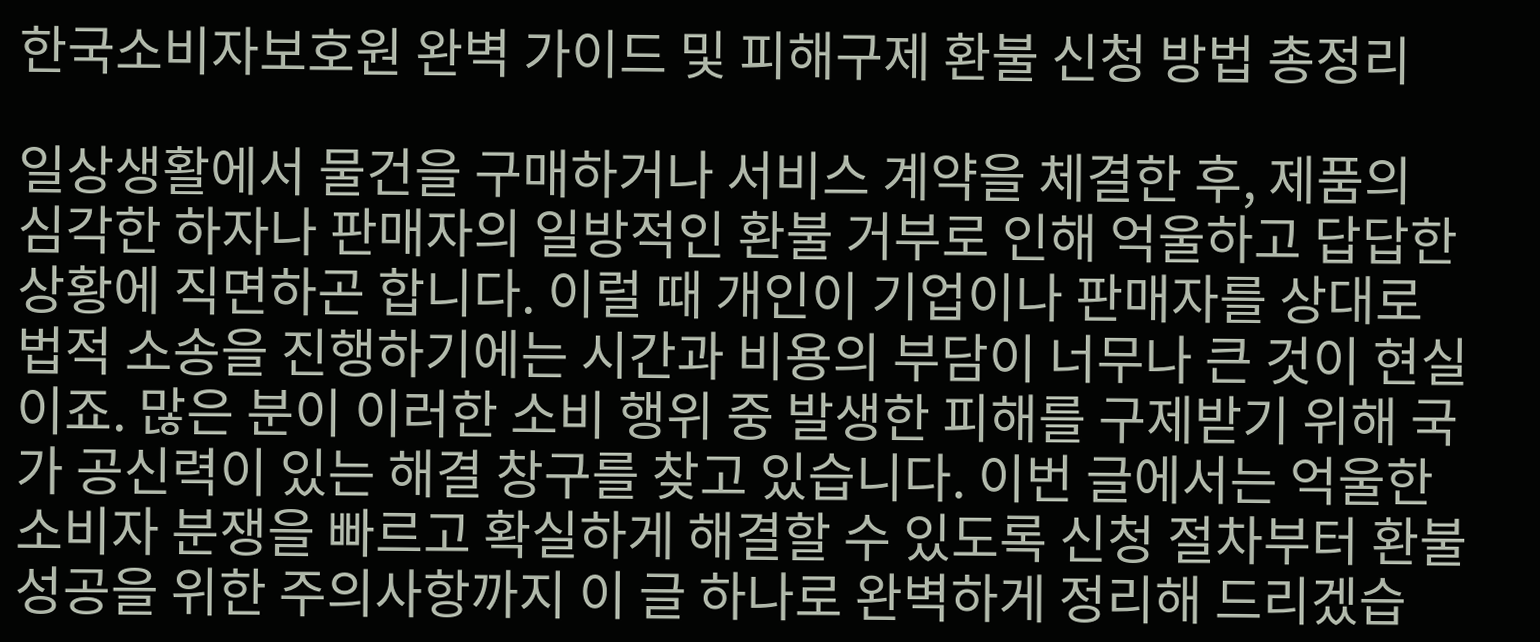한국소비자보호원 완벽 가이드 및 피해구제 환불 신청 방법 총정리

일상생활에서 물건을 구매하거나 서비스 계약을 체결한 후, 제품의 심각한 하자나 판매자의 일방적인 환불 거부로 인해 억울하고 답답한 상황에 직면하곤 합니다. 이럴 때 개인이 기업이나 판매자를 상대로 법적 소송을 진행하기에는 시간과 비용의 부담이 너무나 큰 것이 현실이죠. 많은 분이 이러한 소비 행위 중 발생한 피해를 구제받기 위해 국가 공신력이 있는 해결 창구를 찾고 있습니다. 이번 글에서는 억울한 소비자 분쟁을 빠르고 확실하게 해결할 수 있도록 신청 절차부터 환불 성공을 위한 주의사항까지 이 글 하나로 완벽하게 정리해 드리겠습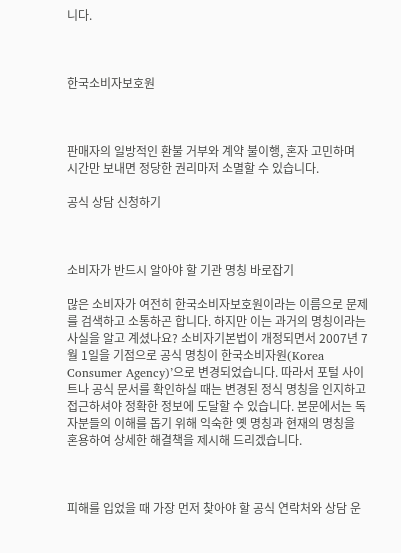니다.



한국소비자보호원



판매자의 일방적인 환불 거부와 계약 불이행, 혼자 고민하며 시간만 보내면 정당한 권리마저 소멸할 수 있습니다.

공식 상담 신청하기



소비자가 반드시 알아야 할 기관 명칭 바로잡기

많은 소비자가 여전히 한국소비자보호원이라는 이름으로 문제를 검색하고 소통하곤 합니다. 하지만 이는 과거의 명칭이라는 사실을 알고 계셨나요? 소비자기본법이 개정되면서 2007년 7월 1일을 기점으로 공식 명칭이 한국소비자원(Korea Consumer Agency)’으로 변경되었습니다. 따라서 포털 사이트나 공식 문서를 확인하실 때는 변경된 정식 명칭을 인지하고 접근하셔야 정확한 정보에 도달할 수 있습니다. 본문에서는 독자분들의 이해를 돕기 위해 익숙한 옛 명칭과 현재의 명칭을 혼용하여 상세한 해결책을 제시해 드리겠습니다.



피해를 입었을 때 가장 먼저 찾아야 할 공식 연락처와 상담 운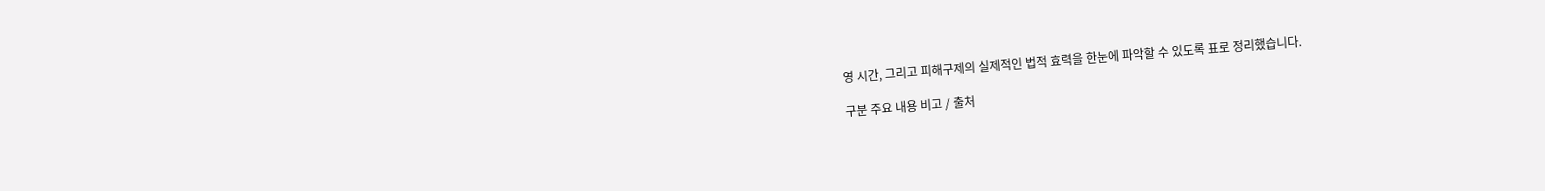영 시간, 그리고 피해구제의 실제적인 법적 효력을 한눈에 파악할 수 있도록 표로 정리했습니다.

구분 주요 내용 비고 / 출처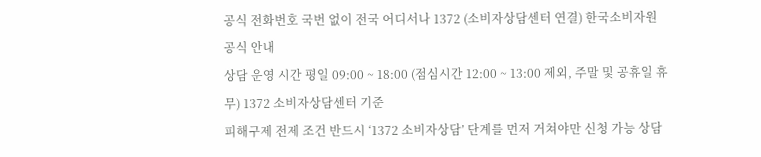공식 전화번호 국번 없이 전국 어디서나 1372 (소비자상담센터 연결) 한국소비자원 공식 안내
상담 운영 시간 평일 09:00 ~ 18:00 (점심시간 12:00 ~ 13:00 제외, 주말 및 공휴일 휴무) 1372 소비자상담센터 기준
피해구제 전제 조건 반드시 ‘1372 소비자상담’ 단계를 먼저 거쳐야만 신청 가능 상담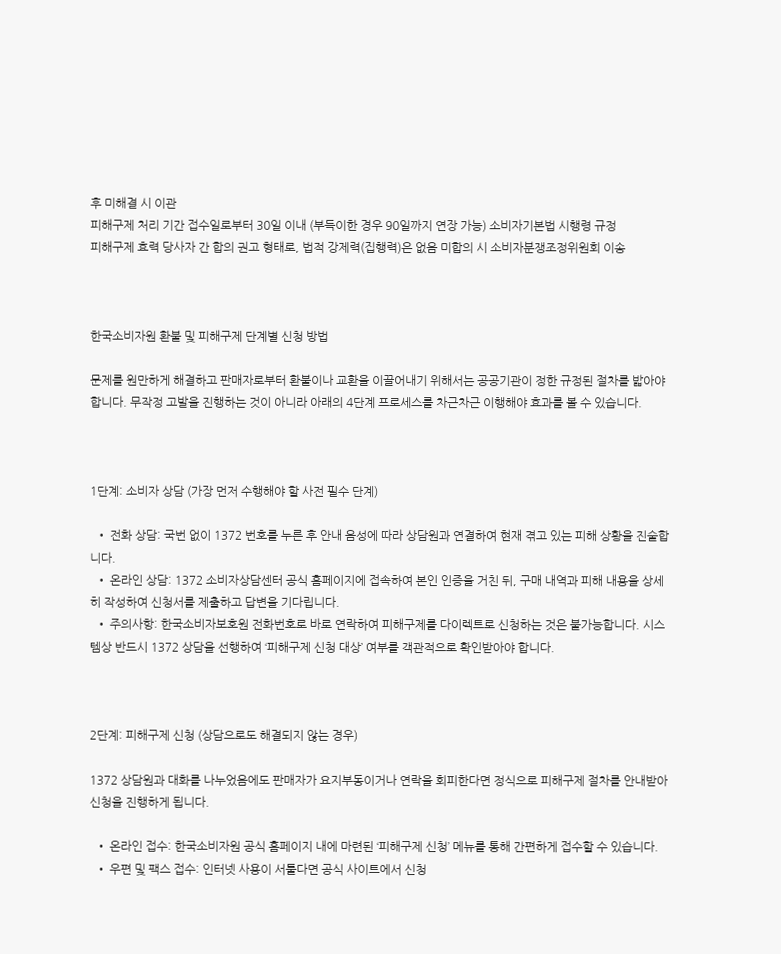후 미해결 시 이관
피해구제 처리 기간 접수일로부터 30일 이내 (부득이한 경우 90일까지 연장 가능) 소비자기본법 시행령 규정
피해구제 효력 당사자 간 합의 권고 형태로, 법적 강제력(집행력)은 없음 미합의 시 소비자분쟁조정위원회 이송



한국소비자원 환불 및 피해구제 단계별 신청 방법

문제를 원만하게 해결하고 판매자로부터 환불이나 교환을 이끌어내기 위해서는 공공기관이 정한 규정된 절차를 밟아야 합니다. 무작정 고발을 진행하는 것이 아니라 아래의 4단계 프로세스를 차근차근 이행해야 효과를 볼 수 있습니다.



1단계: 소비자 상담 (가장 먼저 수행해야 할 사전 필수 단계)

  • 전화 상담: 국번 없이 1372 번호를 누른 후 안내 음성에 따라 상담원과 연결하여 현재 겪고 있는 피해 상황을 진술합니다.
  • 온라인 상담: 1372 소비자상담센터 공식 홈페이지에 접속하여 본인 인증을 거친 뒤, 구매 내역과 피해 내용을 상세히 작성하여 신청서를 제출하고 답변을 기다립니다.
  • 주의사항: 한국소비자보호원 전화번호로 바로 연락하여 피해구제를 다이렉트로 신청하는 것은 불가능합니다. 시스템상 반드시 1372 상담을 선행하여 ‘피해구제 신청 대상’ 여부를 객관적으로 확인받아야 합니다.



2단계: 피해구제 신청 (상담으로도 해결되지 않는 경우)

1372 상담원과 대화를 나누었음에도 판매자가 요지부동이거나 연락을 회피한다면 정식으로 피해구제 절차를 안내받아 신청을 진행하게 됩니다.

  • 온라인 접수: 한국소비자원 공식 홈페이지 내에 마련된 ‘피해구제 신청’ 메뉴를 통해 간편하게 접수할 수 있습니다.
  • 우편 및 팩스 접수: 인터넷 사용이 서툴다면 공식 사이트에서 신청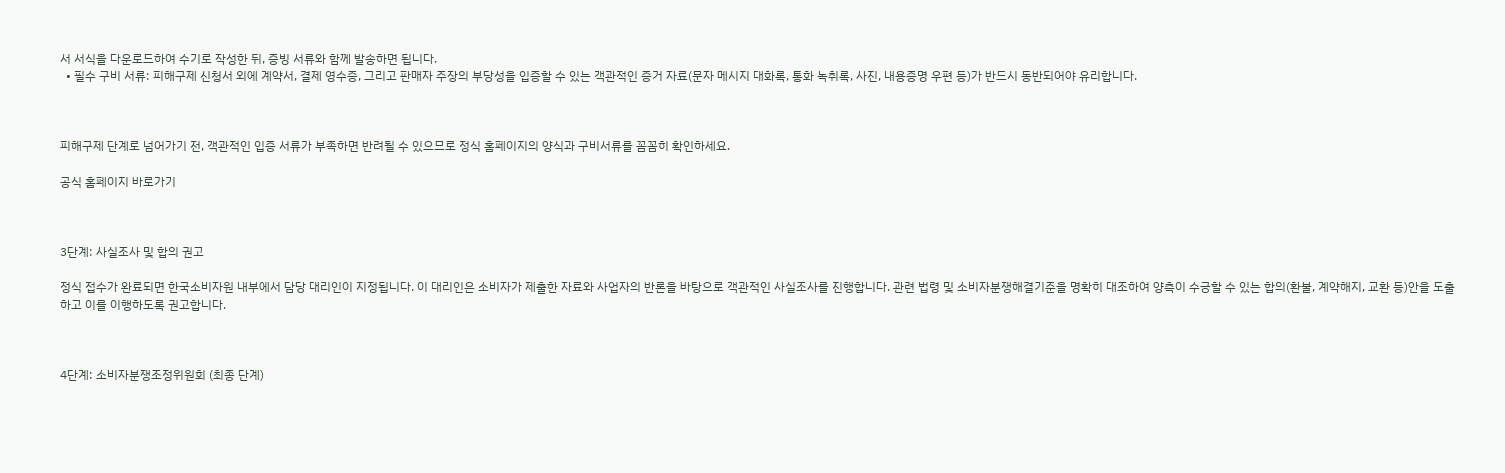서 서식을 다운로드하여 수기로 작성한 뒤, 증빙 서류와 함께 발송하면 됩니다.
  • 필수 구비 서류: 피해구제 신청서 외에 계약서, 결제 영수증, 그리고 판매자 주장의 부당성을 입증할 수 있는 객관적인 증거 자료(문자 메시지 대화록, 통화 녹취록, 사진, 내용증명 우편 등)가 반드시 동반되어야 유리합니다.



피해구제 단계로 넘어가기 전, 객관적인 입증 서류가 부족하면 반려될 수 있으므로 정식 홈페이지의 양식과 구비서류를 꼼꼼히 확인하세요.

공식 홈페이지 바로가기



3단계: 사실조사 및 합의 권고

정식 접수가 완료되면 한국소비자원 내부에서 담당 대리인이 지정됩니다. 이 대리인은 소비자가 제출한 자료와 사업자의 반론을 바탕으로 객관적인 사실조사를 진행합니다. 관련 법령 및 소비자분쟁해결기준을 명확히 대조하여 양측이 수긍할 수 있는 합의(환불, 계약해지, 교환 등)안을 도출하고 이를 이행하도록 권고합니다.



4단계: 소비자분쟁조정위원회 (최종 단계)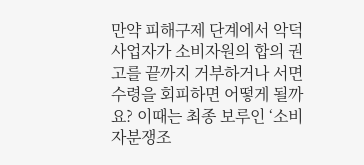만약 피해구제 단계에서 악덕 사업자가 소비자원의 합의 권고를 끝까지 거부하거나 서면 수령을 회피하면 어떻게 될까요? 이때는 최종 보루인 ‘소비자분쟁조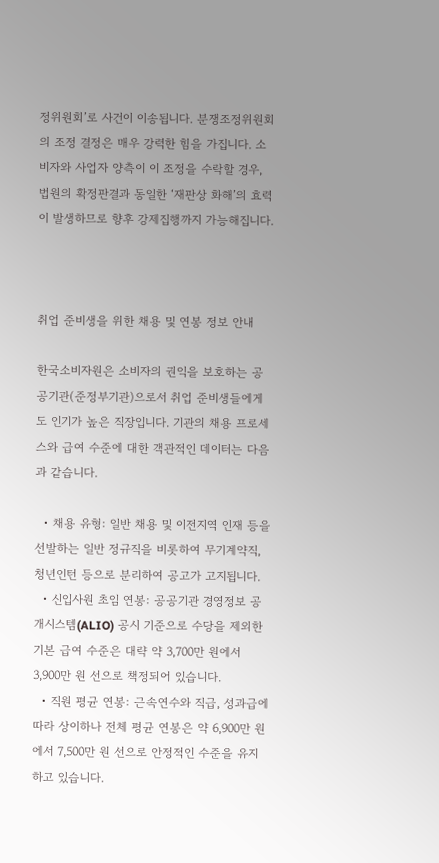정위원회’로 사건이 이송됩니다. 분쟁조정위원회의 조정 결정은 매우 강력한 힘을 가집니다. 소비자와 사업자 양측이 이 조정을 수락할 경우, 법원의 확정판결과 동일한 ‘재판상 화해’의 효력이 발생하므로 향후 강제집행까지 가능해집니다.



취업 준비생을 위한 채용 및 연봉 정보 안내

한국소비자원은 소비자의 권익을 보호하는 공공기관(준정부기관)으로서 취업 준비생들에게도 인기가 높은 직장입니다. 기관의 채용 프로세스와 급여 수준에 대한 객관적인 데이터는 다음과 같습니다.

  • 채용 유형: 일반 채용 및 이전지역 인재 등을 선발하는 일반 정규직을 비롯하여 무기계약직, 청년인턴 등으로 분리하여 공고가 고지됩니다.
  • 신입사원 초임 연봉: 공공기관 경영정보 공개시스템(ALIO) 공시 기준으로 수당을 제외한 기본 급여 수준은 대략 약 3,700만 원에서 3,900만 원 선으로 책정되어 있습니다.
  • 직원 평균 연봉: 근속연수와 직급, 성과급에 따라 상이하나 전체 평균 연봉은 약 6,900만 원에서 7,500만 원 선으로 안정적인 수준을 유지하고 있습니다.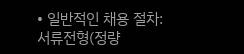• 일반적인 채용 절차: 서류전형(정량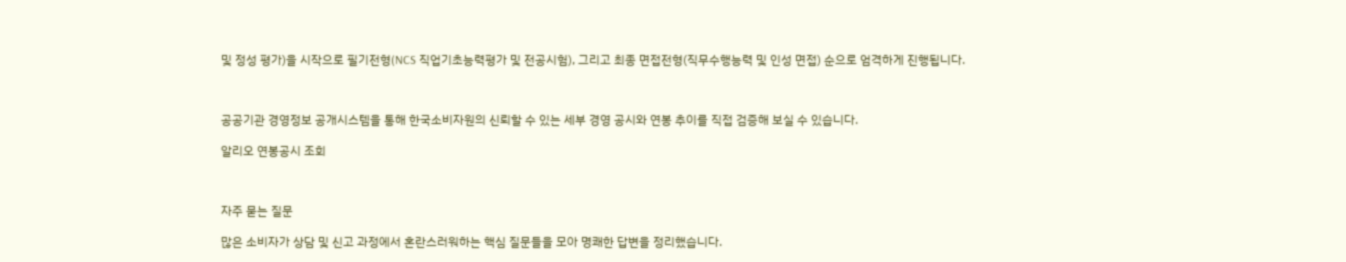및 정성 평가)을 시작으로 필기전형(NCS 직업기초능력평가 및 전공시험), 그리고 최종 면접전형(직무수행능력 및 인성 면접) 순으로 엄격하게 진행됩니다.



공공기관 경영정보 공개시스템을 통해 한국소비자원의 신뢰할 수 있는 세부 경영 공시와 연봉 추이를 직접 검증해 보실 수 있습니다.

알리오 연봉공시 조회



자주 묻는 질문

많은 소비자가 상담 및 신고 과정에서 혼란스러워하는 핵심 질문들을 모아 명쾌한 답변을 정리했습니다.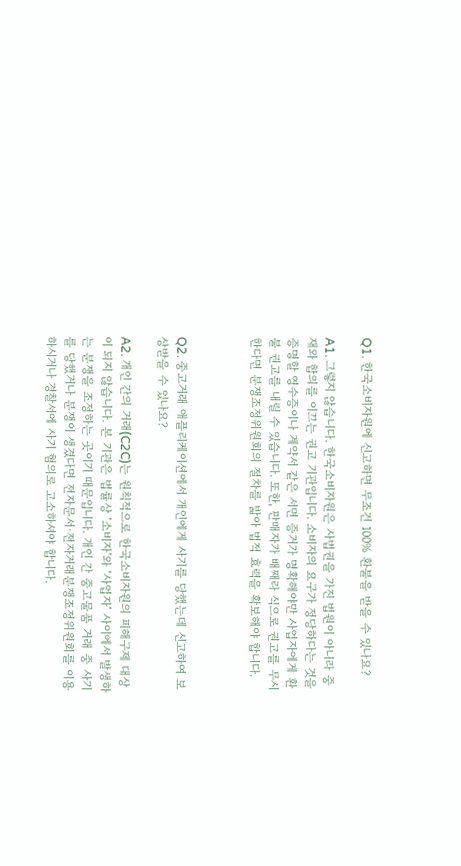Q1. 한국소비자원에 신고하면 무조건 100% 환불을 받을 수 있나요?

A1. 그렇지 않습니다. 한국소비자원은 사법권을 가진 법원이 아니라 중재와 합의를 이끄는 권고 기관입니다. 소비자의 요구가 정당하다는 것을 증명할 영수증이나 계약서 같은 서면 증거가 명확해야만 사업자에게 환불 권고를 내릴 수 있습니다. 또한, 판매자가 배째라 식으로 권고를 무시한다면 분쟁조정위원회의 절차를 밟아 법적 효력을 확보해야 합니다.



Q2. 중고거래 애플리케이션에서 개인에게 사기를 당했는데 신고하여 보상받을 수 있나요?

A2. 개인 간의 거래(C2C)는 원칙적으로 한국소비자원의 피해구제 대상이 되지 않습니다. 본 기관은 법률상 ‘소비자’와 ‘사업자’ 사이에서 발생하는 분쟁을 조정하는 곳이기 때문입니다. 개인 간 중고물품 거래 중 사기를 당했거나 분쟁이 생겼다면 전자문서·전자거래분쟁조정위원회를 이용하시거나 경찰서에 사기 혐의로 고소하셔야 합니다.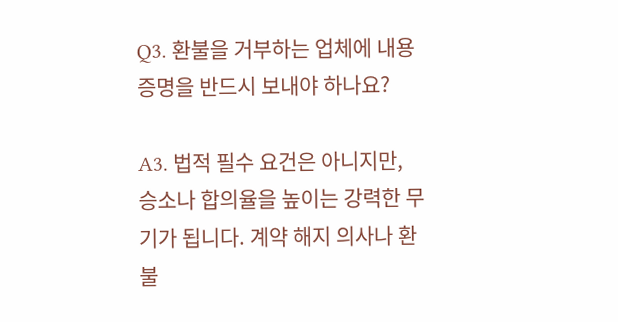Q3. 환불을 거부하는 업체에 내용증명을 반드시 보내야 하나요?

A3. 법적 필수 요건은 아니지만, 승소나 합의율을 높이는 강력한 무기가 됩니다. 계약 해지 의사나 환불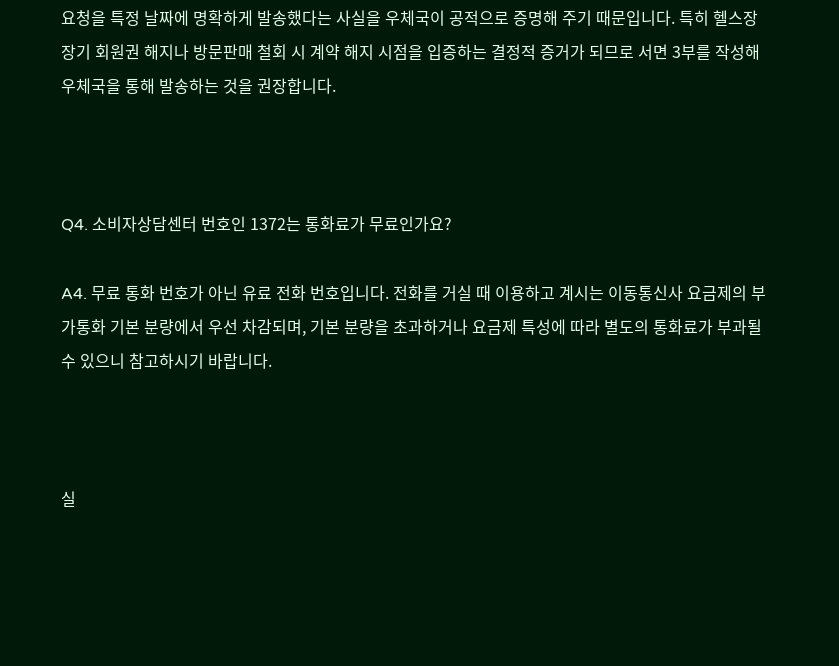요청을 특정 날짜에 명확하게 발송했다는 사실을 우체국이 공적으로 증명해 주기 때문입니다. 특히 헬스장 장기 회원권 해지나 방문판매 철회 시 계약 해지 시점을 입증하는 결정적 증거가 되므로 서면 3부를 작성해 우체국을 통해 발송하는 것을 권장합니다.



Q4. 소비자상담센터 번호인 1372는 통화료가 무료인가요?

A4. 무료 통화 번호가 아닌 유료 전화 번호입니다. 전화를 거실 때 이용하고 계시는 이동통신사 요금제의 부가통화 기본 분량에서 우선 차감되며, 기본 분량을 초과하거나 요금제 특성에 따라 별도의 통화료가 부과될 수 있으니 참고하시기 바랍니다.



실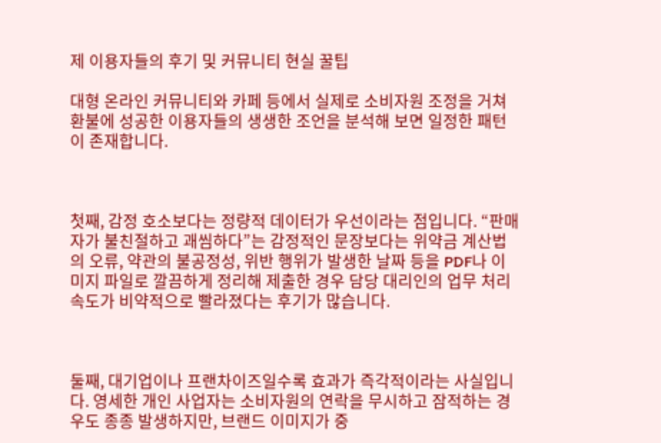제 이용자들의 후기 및 커뮤니티 현실 꿀팁

대형 온라인 커뮤니티와 카페 등에서 실제로 소비자원 조정을 거쳐 환불에 성공한 이용자들의 생생한 조언을 분석해 보면 일정한 패턴이 존재합니다.



첫째, 감정 호소보다는 정량적 데이터가 우선이라는 점입니다. “판매자가 불친절하고 괘씸하다”는 감정적인 문장보다는 위약금 계산법의 오류, 약관의 불공정성, 위반 행위가 발생한 날짜 등을 PDF나 이미지 파일로 깔끔하게 정리해 제출한 경우 담당 대리인의 업무 처리 속도가 비약적으로 빨라졌다는 후기가 많습니다.



둘째, 대기업이나 프랜차이즈일수록 효과가 즉각적이라는 사실입니다. 영세한 개인 사업자는 소비자원의 연락을 무시하고 잠적하는 경우도 종종 발생하지만, 브랜드 이미지가 중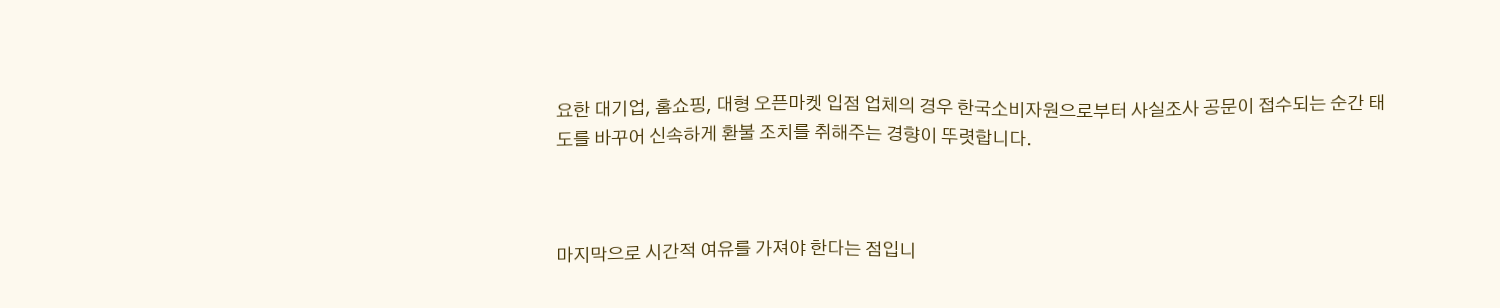요한 대기업, 홈쇼핑, 대형 오픈마켓 입점 업체의 경우 한국소비자원으로부터 사실조사 공문이 접수되는 순간 태도를 바꾸어 신속하게 환불 조치를 취해주는 경향이 뚜렷합니다.



마지막으로 시간적 여유를 가져야 한다는 점입니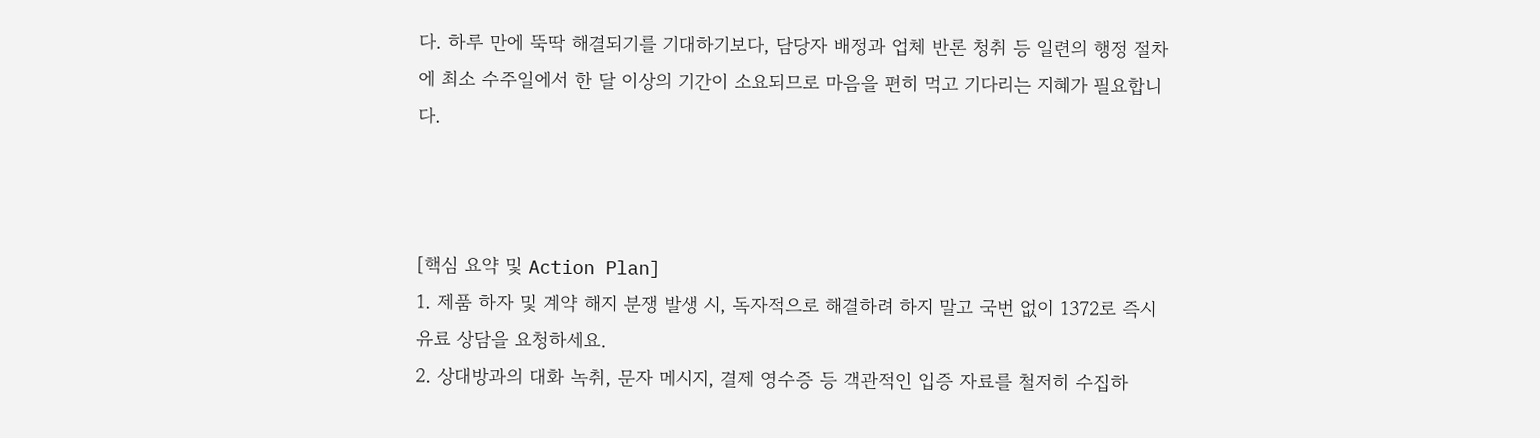다. 하루 만에 뚝딱 해결되기를 기대하기보다, 담당자 배정과 업체 반론 청취 등 일련의 행정 절차에 최소 수주일에서 한 달 이상의 기간이 소요되므로 마음을 편히 먹고 기다리는 지혜가 필요합니다.



[핵심 요약 및 Action Plan]
1. 제품 하자 및 계약 해지 분쟁 발생 시, 독자적으로 해결하려 하지 말고 국번 없이 1372로 즉시 유료 상담을 요청하세요.
2. 상대방과의 대화 녹취, 문자 메시지, 결제 영수증 등 객관적인 입증 자료를 철저히 수집하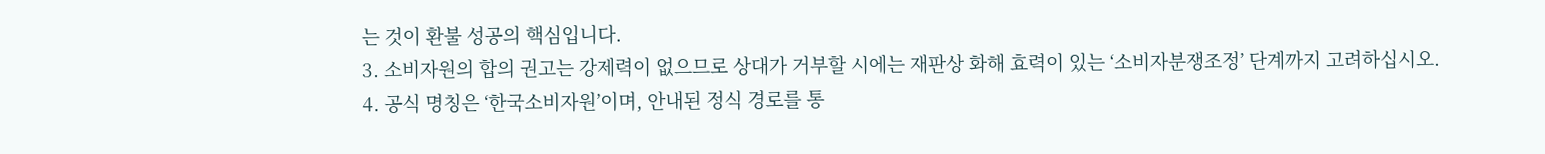는 것이 환불 성공의 핵심입니다.
3. 소비자원의 합의 권고는 강제력이 없으므로 상대가 거부할 시에는 재판상 화해 효력이 있는 ‘소비자분쟁조정’ 단계까지 고려하십시오.
4. 공식 명칭은 ‘한국소비자원’이며, 안내된 정식 경로를 통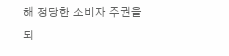해 정당한 소비자 주권을 되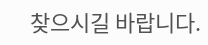찾으시길 바랍니다.